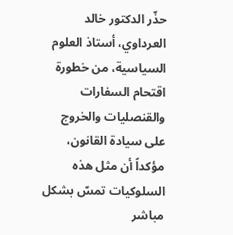حذّر الدكتور خالد العرداوي، أستاذ العلوم السياسية، من خطورة اقتحام السفارات والقنصليات والخروج على سيادة القانون، مؤكداً أن مثل هذه السلوكيات تمسّ بشكل مباشر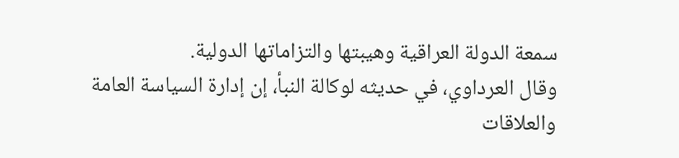سمعة الدولة العراقية وهيبتها والتزاماتها الدولية.
وقال العرداوي، في حديثه لوكالة النبأ، إن إدارة السياسة العامة والعلاقات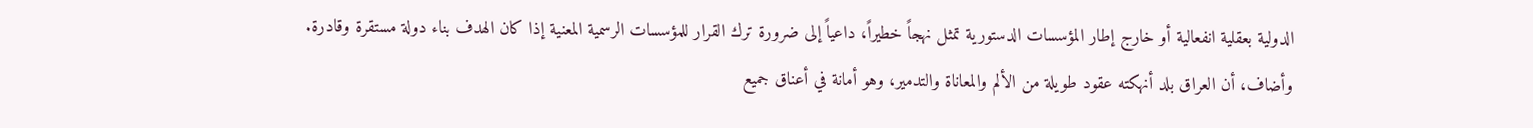الدولية بعقلية انفعالية أو خارج إطار المؤسسات الدستورية تمثل نهجاً خطيراً، داعياً إلى ضرورة ترك القرار للمؤسسات الرسمية المعنية إذا كان الهدف بناء دولة مستقرة وقادرة.
وأضاف، أن العراق بلد أنهكته عقود طويلة من الألم والمعاناة والتدمير، وهو أمانة في أعناق جميع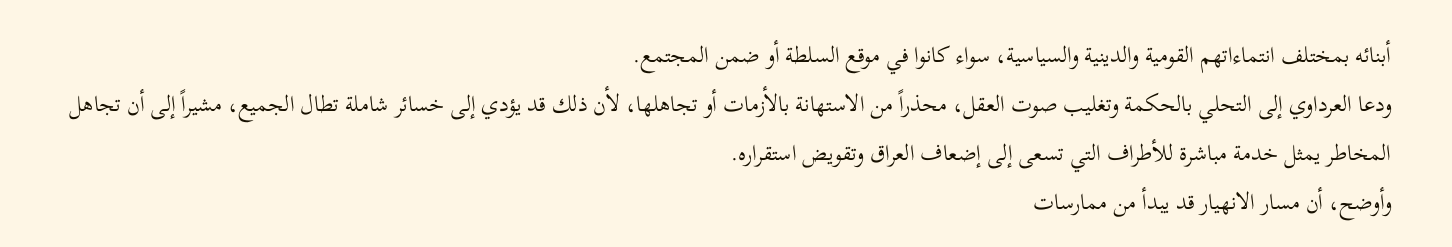أبنائه بمختلف انتماءاتهم القومية والدينية والسياسية، سواء كانوا في موقع السلطة أو ضمن المجتمع.
ودعا العرداوي إلى التحلي بالحكمة وتغليب صوت العقل، محذراً من الاستهانة بالأزمات أو تجاهلها، لأن ذلك قد يؤدي إلى خسائر شاملة تطال الجميع، مشيراً إلى أن تجاهل المخاطر يمثل خدمة مباشرة للأطراف التي تسعى إلى إضعاف العراق وتقويض استقراره.
وأوضح، أن مسار الانهيار قد يبدأ من ممارسات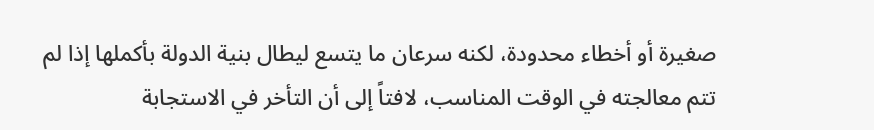صغيرة أو أخطاء محدودة، لكنه سرعان ما يتسع ليطال بنية الدولة بأكملها إذا لم تتم معالجته في الوقت المناسب، لافتاً إلى أن التأخر في الاستجابة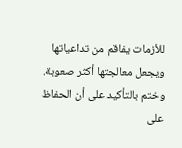للأزمات يفاقم من تداعياتها ويجعل معالجتها أكثر صعوبة.
وختم بالتأكيد على أن الحفاظ على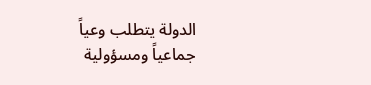الدولة يتطلب وعياً جماعياً ومسؤولية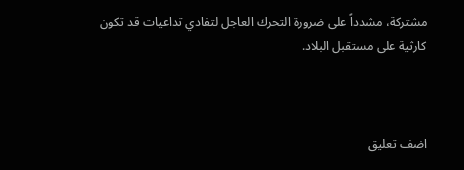مشتركة، مشدداً على ضرورة التحرك العاجل لتفادي تداعيات قد تكون كارثية على مستقبل البلاد.



اضف تعليق